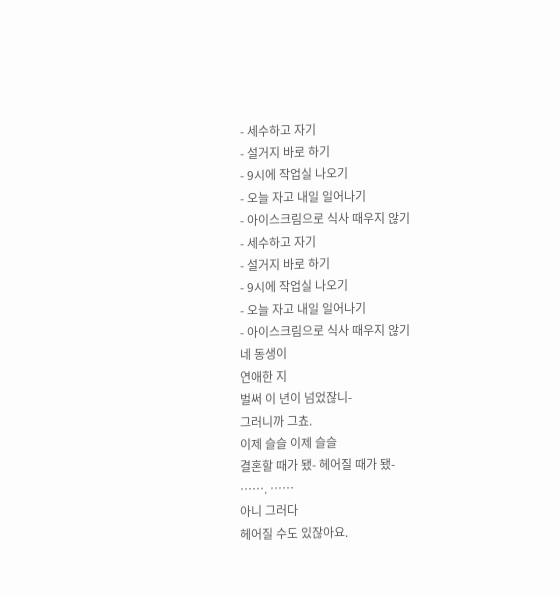- 세수하고 자기
- 설거지 바로 하기
- 9시에 작업실 나오기
- 오늘 자고 내일 일어나기
- 아이스크림으로 식사 때우지 않기
- 세수하고 자기
- 설거지 바로 하기
- 9시에 작업실 나오기
- 오늘 자고 내일 일어나기
- 아이스크림으로 식사 때우지 않기
네 동생이
연애한 지
벌써 이 년이 넘었잖니-
그러니까 그쵸.
이제 슬슬 이제 슬슬
결혼할 때가 됐- 헤어질 때가 됐-
……. ……
아니 그러다
헤어질 수도 있잖아요.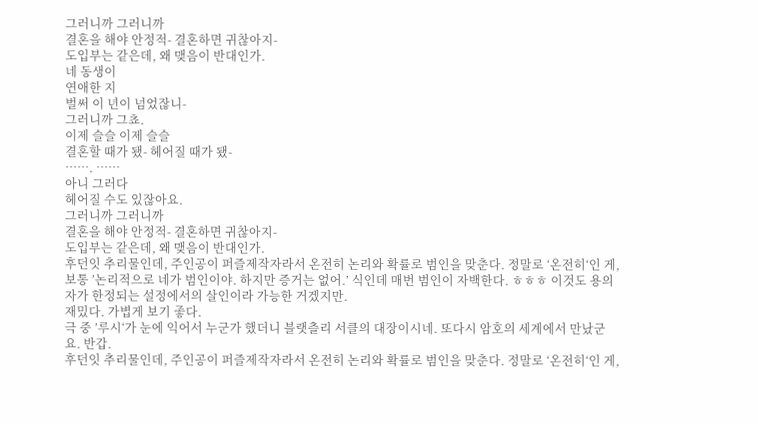그러니까 그러니까
결혼을 해야 안정적- 결혼하면 귀찮아지-
도입부는 같은데, 왜 맺음이 반대인가.
네 동생이
연애한 지
벌써 이 년이 넘었잖니-
그러니까 그쵸.
이제 슬슬 이제 슬슬
결혼할 때가 됐- 헤어질 때가 됐-
……. ……
아니 그러다
헤어질 수도 있잖아요.
그러니까 그러니까
결혼을 해야 안정적- 결혼하면 귀찮아지-
도입부는 같은데, 왜 맺음이 반대인가.
후던잇 추리물인데, 주인공이 퍼즐제작자라서 온전히 논리와 확률로 범인을 맞춘다. 정말로 ‘온전히‘인 게, 보통 ’논리적으로 네가 범인이야. 하지만 증거는 없어.’ 식인데 매번 범인이 자백한다. ㅎㅎㅎ 이것도 용의자가 한정되는 설정에서의 살인이라 가능한 거겠지만.
재밌다. 가볍게 보기 좋다.
극 중 ’루시‘가 눈에 익어서 누군가 했더니 블랫츨리 서클의 대장이시네. 또다시 암호의 세계에서 만났군요. 반갑.
후던잇 추리물인데, 주인공이 퍼즐제작자라서 온전히 논리와 확률로 범인을 맞춘다. 정말로 ‘온전히‘인 게,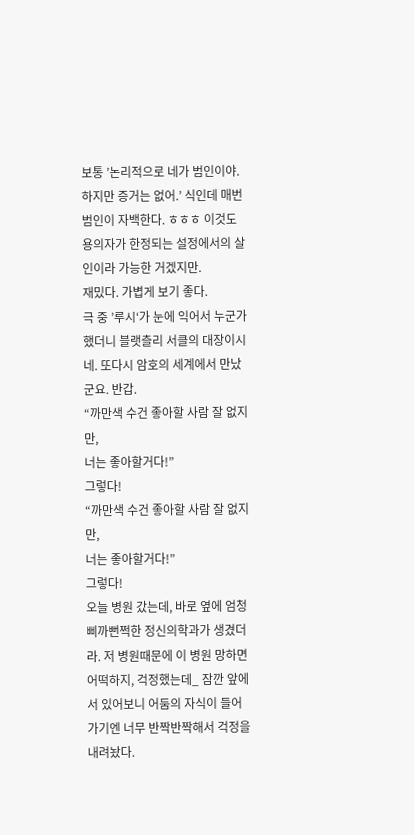보통 ’논리적으로 네가 범인이야. 하지만 증거는 없어.’ 식인데 매번 범인이 자백한다. ㅎㅎㅎ 이것도 용의자가 한정되는 설정에서의 살인이라 가능한 거겠지만.
재밌다. 가볍게 보기 좋다.
극 중 ’루시‘가 눈에 익어서 누군가 했더니 블랫츨리 서클의 대장이시네. 또다시 암호의 세계에서 만났군요. 반갑.
“까만색 수건 좋아할 사람 잘 없지만,
너는 좋아할거다!”
그렇다!
“까만색 수건 좋아할 사람 잘 없지만,
너는 좋아할거다!”
그렇다!
오늘 병원 갔는데, 바로 옆에 엄청 삐까뻔쩍한 정신의학과가 생겼더라. 저 병원때문에 이 병원 망하면 어떡하지, 걱정했는데_ 잠깐 앞에 서 있어보니 어둠의 자식이 들어가기엔 너무 반짝반짝해서 걱정을 내려놨다.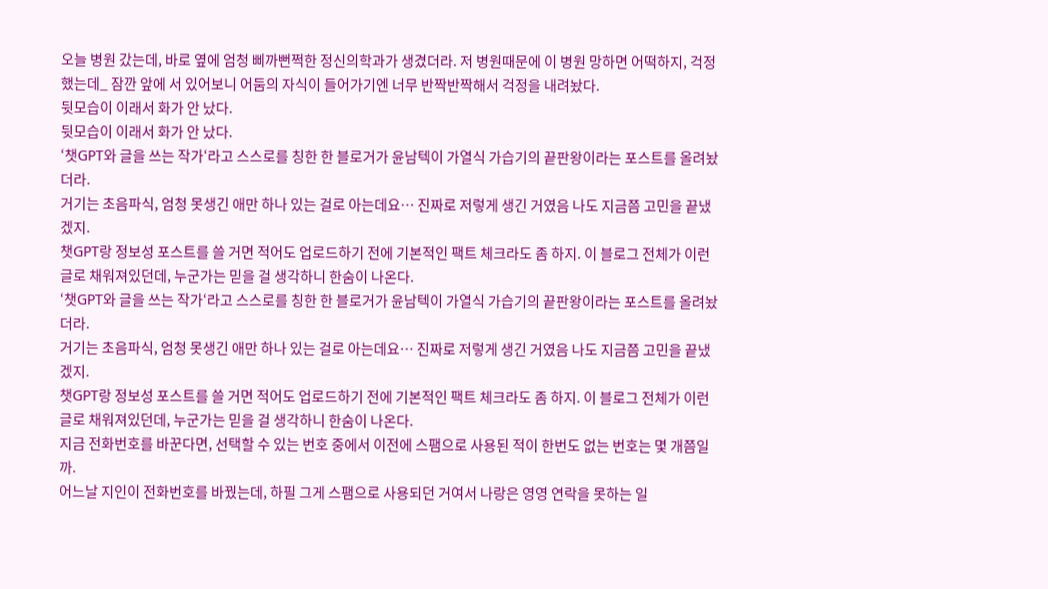오늘 병원 갔는데, 바로 옆에 엄청 삐까뻔쩍한 정신의학과가 생겼더라. 저 병원때문에 이 병원 망하면 어떡하지, 걱정했는데_ 잠깐 앞에 서 있어보니 어둠의 자식이 들어가기엔 너무 반짝반짝해서 걱정을 내려놨다.
뒷모습이 이래서 화가 안 났다.
뒷모습이 이래서 화가 안 났다.
‘챗GPT와 글을 쓰는 작가‘라고 스스로를 칭한 한 블로거가 윤남텍이 가열식 가습기의 끝판왕이라는 포스트를 올려놨더라.
거기는 초음파식, 엄청 못생긴 애만 하나 있는 걸로 아는데요… 진짜로 저렇게 생긴 거였음 나도 지금쯤 고민을 끝냈겠지.
챗GPT랑 정보성 포스트를 쓸 거면 적어도 업로드하기 전에 기본적인 팩트 체크라도 좀 하지. 이 블로그 전체가 이런 글로 채워져있던데, 누군가는 믿을 걸 생각하니 한숨이 나온다.
‘챗GPT와 글을 쓰는 작가‘라고 스스로를 칭한 한 블로거가 윤남텍이 가열식 가습기의 끝판왕이라는 포스트를 올려놨더라.
거기는 초음파식, 엄청 못생긴 애만 하나 있는 걸로 아는데요… 진짜로 저렇게 생긴 거였음 나도 지금쯤 고민을 끝냈겠지.
챗GPT랑 정보성 포스트를 쓸 거면 적어도 업로드하기 전에 기본적인 팩트 체크라도 좀 하지. 이 블로그 전체가 이런 글로 채워져있던데, 누군가는 믿을 걸 생각하니 한숨이 나온다.
지금 전화번호를 바꾼다면, 선택할 수 있는 번호 중에서 이전에 스팸으로 사용된 적이 한번도 없는 번호는 몇 개쯤일까.
어느날 지인이 전화번호를 바꿨는데, 하필 그게 스팸으로 사용되던 거여서 나랑은 영영 연락을 못하는 일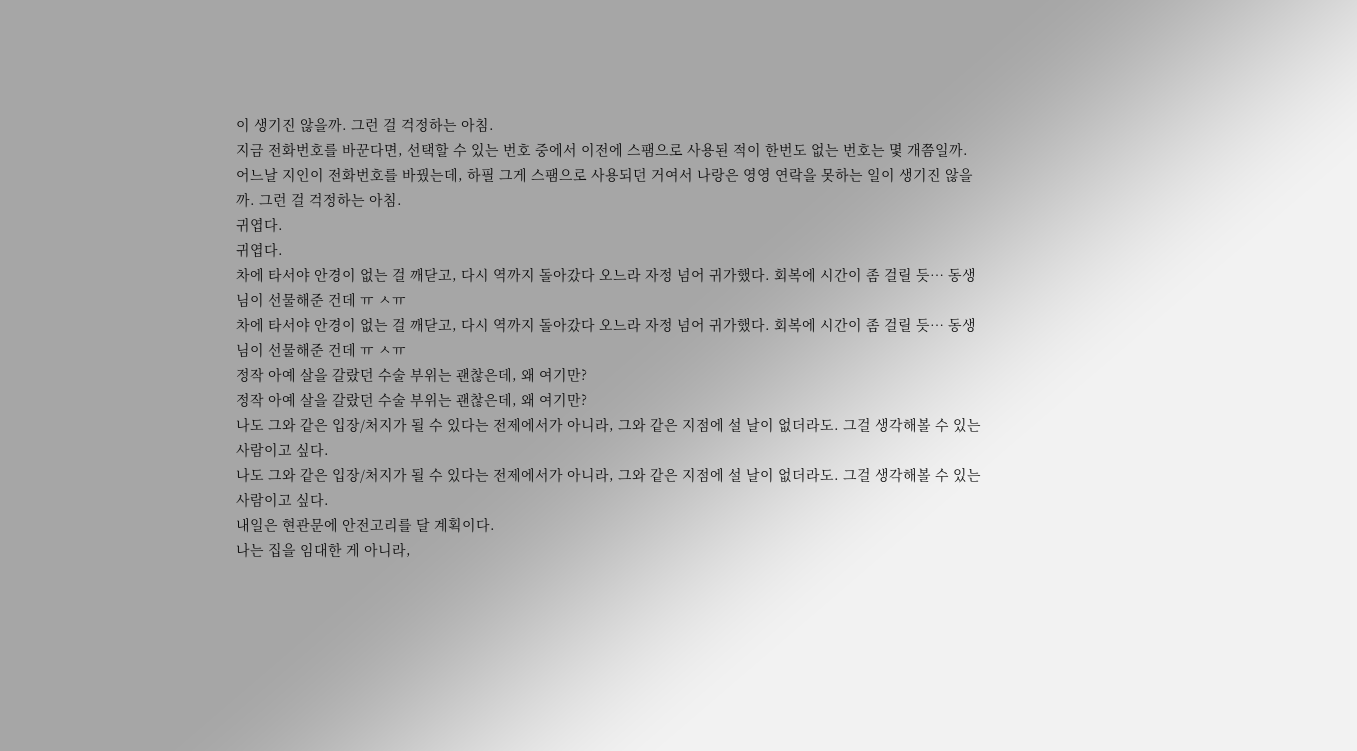이 생기진 않을까. 그런 걸 걱정하는 아침.
지금 전화번호를 바꾼다면, 선택할 수 있는 번호 중에서 이전에 스팸으로 사용된 적이 한번도 없는 번호는 몇 개쯤일까.
어느날 지인이 전화번호를 바꿨는데, 하필 그게 스팸으로 사용되던 거여서 나랑은 영영 연락을 못하는 일이 생기진 않을까. 그런 걸 걱정하는 아침.
귀엽다.
귀엽다.
차에 타서야 안경이 없는 걸 깨닫고, 다시 역까지 돌아갔다 오느라 자정 넘어 귀가했다. 회복에 시간이 좀 걸릴 듯… 동생님이 선물해준 건데 ㅠ ㅅㅠ
차에 타서야 안경이 없는 걸 깨닫고, 다시 역까지 돌아갔다 오느라 자정 넘어 귀가했다. 회복에 시간이 좀 걸릴 듯… 동생님이 선물해준 건데 ㅠ ㅅㅠ
정작 아예 살을 갈랐던 수술 부위는 괜찮은데, 왜 여기만?
정작 아예 살을 갈랐던 수술 부위는 괜찮은데, 왜 여기만?
나도 그와 같은 입장/처지가 될 수 있다는 전제에서가 아니라, 그와 같은 지점에 설 날이 없더라도. 그걸 생각해볼 수 있는 사람이고 싶다.
나도 그와 같은 입장/처지가 될 수 있다는 전제에서가 아니라, 그와 같은 지점에 설 날이 없더라도. 그걸 생각해볼 수 있는 사람이고 싶다.
내일은 현관문에 안전고리를 달 계획이다.
나는 집을 임대한 게 아니라,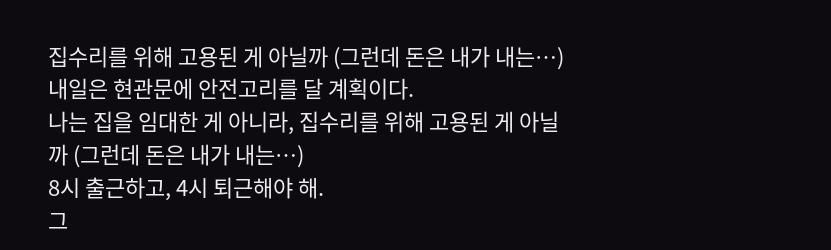집수리를 위해 고용된 게 아닐까 (그런데 돈은 내가 내는…)
내일은 현관문에 안전고리를 달 계획이다.
나는 집을 임대한 게 아니라, 집수리를 위해 고용된 게 아닐까 (그런데 돈은 내가 내는…)
8시 출근하고, 4시 퇴근해야 해.
그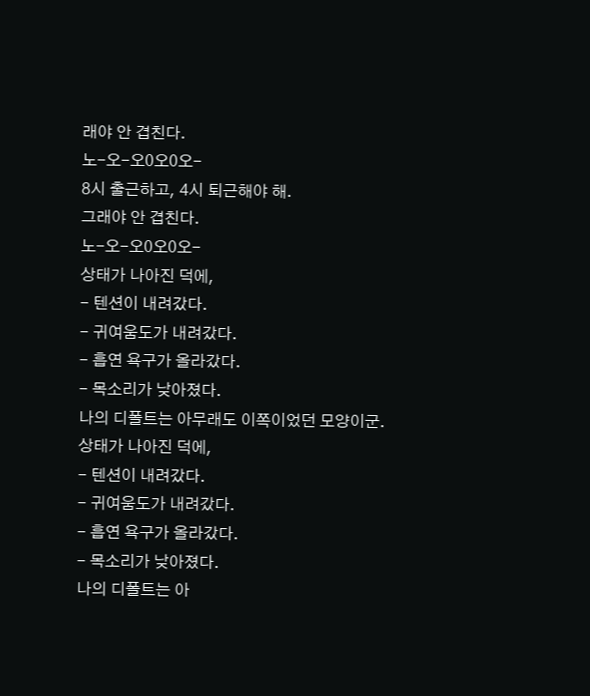래야 안 겹친다.
노-오-오0오0오-
8시 출근하고, 4시 퇴근해야 해.
그래야 안 겹친다.
노-오-오0오0오-
상태가 나아진 덕에,
- 텐션이 내려갔다.
- 귀여움도가 내려갔다.
- 흡연 욕구가 올라갔다.
- 목소리가 낮아졌다.
나의 디폴트는 아무래도 이쪽이었던 모양이군.
상태가 나아진 덕에,
- 텐션이 내려갔다.
- 귀여움도가 내려갔다.
- 흡연 욕구가 올라갔다.
- 목소리가 낮아졌다.
나의 디폴트는 아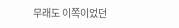무래도 이쪽이었던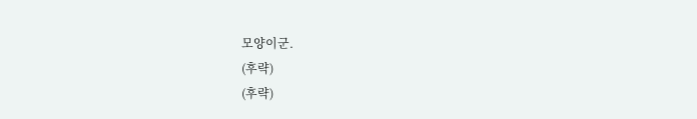모양이군.
(후략)
(후략)